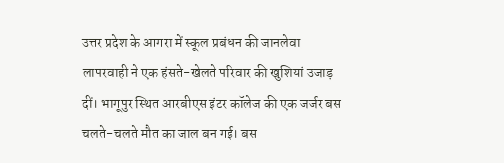उत्तर प्रदेश के आगरा में स्कूल प्रबंधन की जानलेवा लापरवाही ने एक हंसते-खेलते परिवार की खुशियां उजाड़ दीं। भागूपुर स्थित आरबीएस इंटर कॉलेज की एक जर्जर बस चलते-चलते मौत का जाल बन गई। बस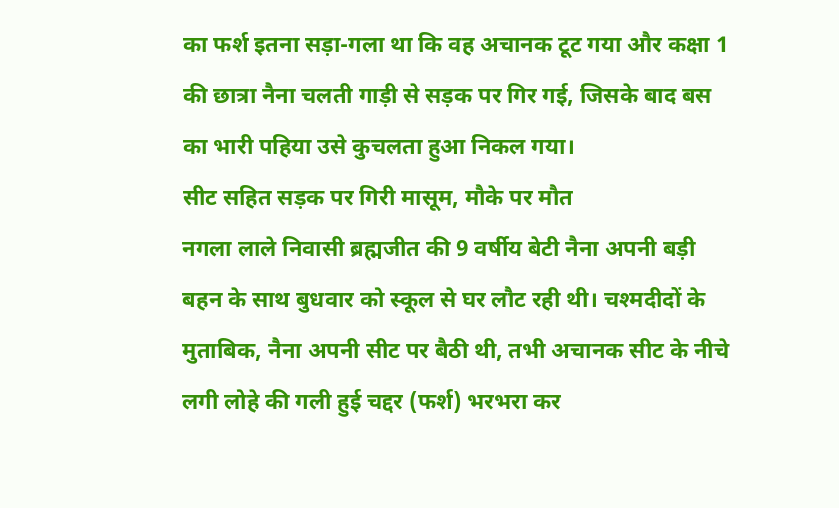का फर्श इतना सड़ा-गला था कि वह अचानक टूट गया और कक्षा 1 की छात्रा नैना चलती गाड़ी से सड़क पर गिर गई, जिसके बाद बस का भारी पहिया उसे कुचलता हुआ निकल गया।
सीट सहित सड़क पर गिरी मासूम, मौके पर मौत
नगला लाले निवासी ब्रह्मजीत की 9 वर्षीय बेटी नैना अपनी बड़ी बहन के साथ बुधवार को स्कूल से घर लौट रही थी। चश्मदीदों के मुताबिक, नैना अपनी सीट पर बैठी थी, तभी अचानक सीट के नीचे लगी लोहे की गली हुई चद्दर (फर्श) भरभरा कर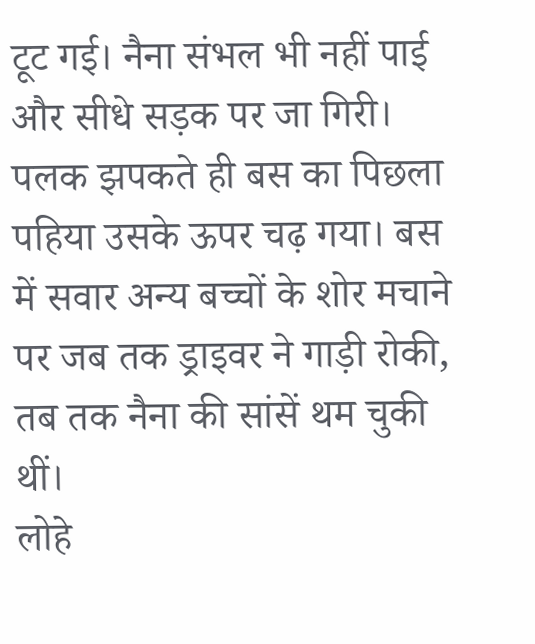टूट गई। नैना संभल भी नहीं पाई और सीधे सड़क पर जा गिरी। पलक झपकते ही बस का पिछला पहिया उसके ऊपर चढ़ गया। बस में सवार अन्य बच्चों के शोर मचाने पर जब तक ड्राइवर ने गाड़ी रोकी, तब तक नैना की सांसें थम चुकी थीं।
लोहे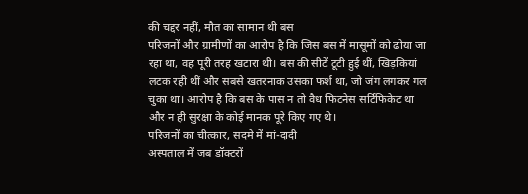की चद्दर नहीं, मौत का सामान थी बस
परिजनों और ग्रामीणों का आरोप है कि जिस बस में मासूमों को ढोया जा रहा था, वह पूरी तरह खटारा थी। बस की सीटें टूटी हुई थीं, खिड़कियां लटक रही थीं और सबसे खतरनाक उसका फर्श था, जो जंग लगकर गल चुका था। आरोप है कि बस के पास न तो वैध फिटनेस सर्टिफिकेट था और न ही सुरक्षा के कोई मानक पूरे किए गए थे।
परिजनों का चीत्कार, सदमे में मां-दादी
अस्पताल में जब डॉक्टरों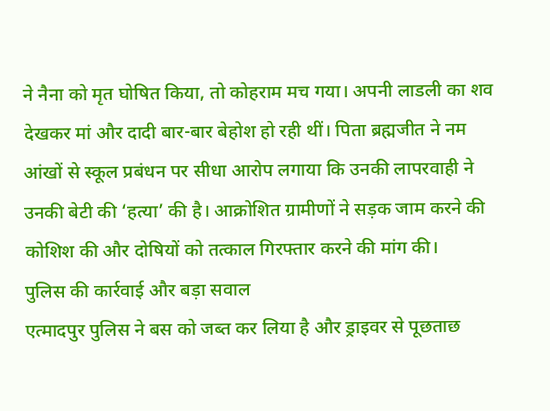ने नैना को मृत घोषित किया, तो कोहराम मच गया। अपनी लाडली का शव देखकर मां और दादी बार-बार बेहोश हो रही थीं। पिता ब्रह्मजीत ने नम आंखों से स्कूल प्रबंधन पर सीधा आरोप लगाया कि उनकी लापरवाही ने उनकी बेटी की ‘हत्या’ की है। आक्रोशित ग्रामीणों ने सड़क जाम करने की कोशिश की और दोषियों को तत्काल गिरफ्तार करने की मांग की।
पुलिस की कार्रवाई और बड़ा सवाल
एत्मादपुर पुलिस ने बस को जब्त कर लिया है और ड्राइवर से पूछताछ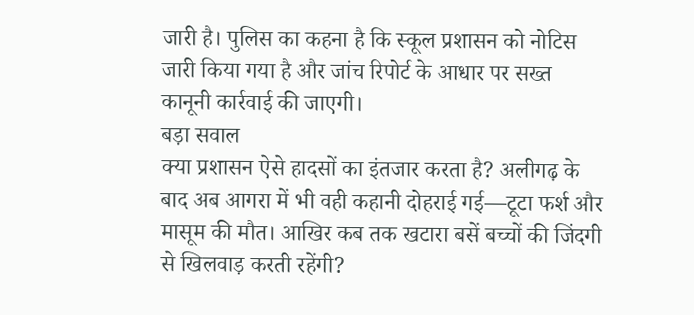जारी है। पुलिस का कहना है कि स्कूल प्रशासन को नोटिस जारी किया गया है और जांच रिपोर्ट के आधार पर सख्त कानूनी कार्रवाई की जाएगी।
बड़ा सवाल
क्या प्रशासन ऐसे हादसों का इंतजार करता है? अलीगढ़ के बाद अब आगरा में भी वही कहानी दोहराई गई—टूटा फर्श और मासूम की मौत। आखिर कब तक खटारा बसें बच्चों की जिंदगी से खिलवाड़ करती रहेंगी?